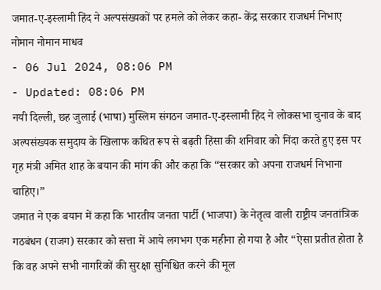जमात-ए-इस्लामी हिंद ने अल्पसंख्यकों पर हमले को लेकर कहा- केंद्र सरकार राजधर्म निभाए
नोमान नोमान माधव
- 06 Jul 2024, 08:06 PM
- Updated: 08:06 PM
नयी दिल्ली, छह जुलाई (भाषा) मुस्लिम संगठन जमात-ए-इस्लामी हिंद ने लोकसभा चुनाव के बाद अल्पसंख्यक समुदाय के खिलाफ कथित रूप से बढ़ती हिंसा की शनिवार को निंदा करते हुए इस पर गृह मंत्री अमित शाह के बयान की मांग की और कहा कि “सरकार को अपना राजधर्म निभाना चाहिए।”
जमात ने एक बयान में कहा कि भारतीय जनता पार्टी (भाजपा) के नेतृत्व वाली राष्ट्रीय जनतांत्रिक गठबंधन (राजग) सरकार को सत्ता में आये लगभग एक महीना हो गया है और “ऐसा प्रतीत होता है कि वह अपने सभी नागरिकों की सुरक्षा सुनिश्चित करने की मूल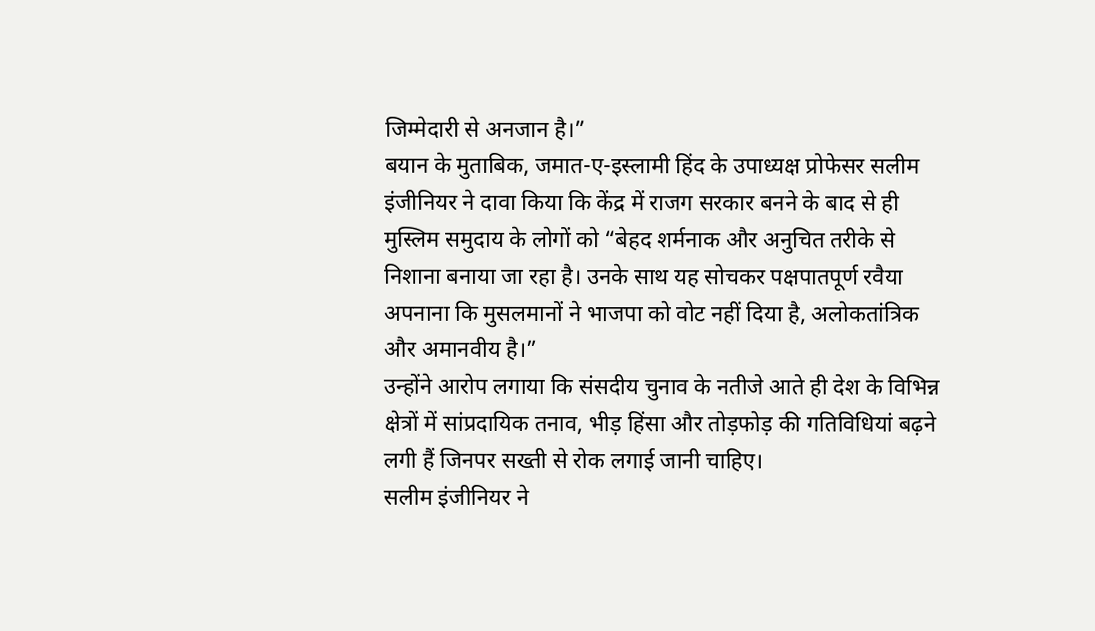जिम्मेदारी से अनजान है।”
बयान के मुताबिक, जमात-ए-इस्लामी हिंद के उपाध्यक्ष प्रोफेसर सलीम इंजीनियर ने दावा किया कि केंद्र में राजग सरकार बनने के बाद से ही मुस्लिम समुदाय के लोगों को “बेहद शर्मनाक और अनुचित तरीके से निशाना बनाया जा रहा है। उनके साथ यह सोचकर पक्षपातपूर्ण रवैया अपनाना कि मुसलमानों ने भाजपा को वोट नहीं दिया है, अलोकतांत्रिक और अमानवीय है।”
उन्होंने आरोप लगाया कि संसदीय चुनाव के नतीजे आते ही देश के विभिन्न क्षेत्रों में सांप्रदायिक तनाव, भीड़ हिंसा और तोड़फोड़ की गतिविधियां बढ़ने लगी हैं जिनपर सख्ती से रोक लगाई जानी चाहिए।
सलीम इंजीनियर ने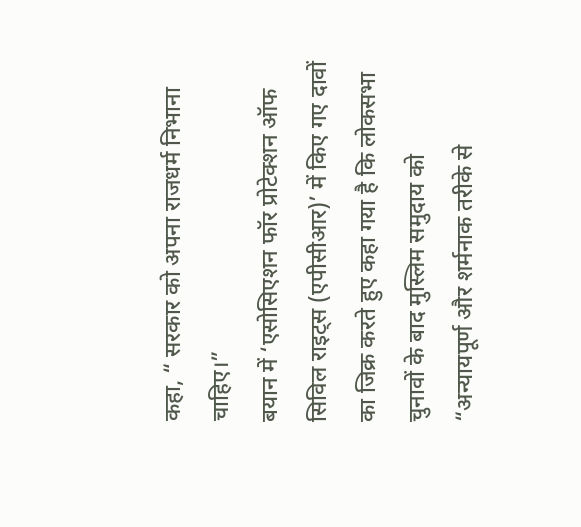कहा, “ सरकार को अपना राजधर्म निभाना चाहिए।”
बयान में ‘एसोसिएशन फॉर प्रोटेक्शन ऑफ सिविल राइट्स (एपीसीआर)’ में किए गए दावों का जिक्र करते हुए कहा गया है कि लोकसभा चुनावों के बाद मुस्लिम समुदाय को “अन्यायपूर्ण और शर्मनाक तरीके से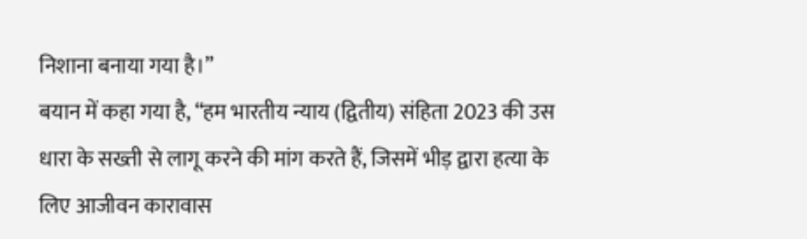निशाना बनाया गया है।”
बयान में कहा गया है, “हम भारतीय न्याय (द्वितीय) संहिता 2023 की उस धारा के सख्ती से लागू करने की मांग करते हैं, जिसमें भीड़ द्वारा हत्या के लिए आजीवन कारावास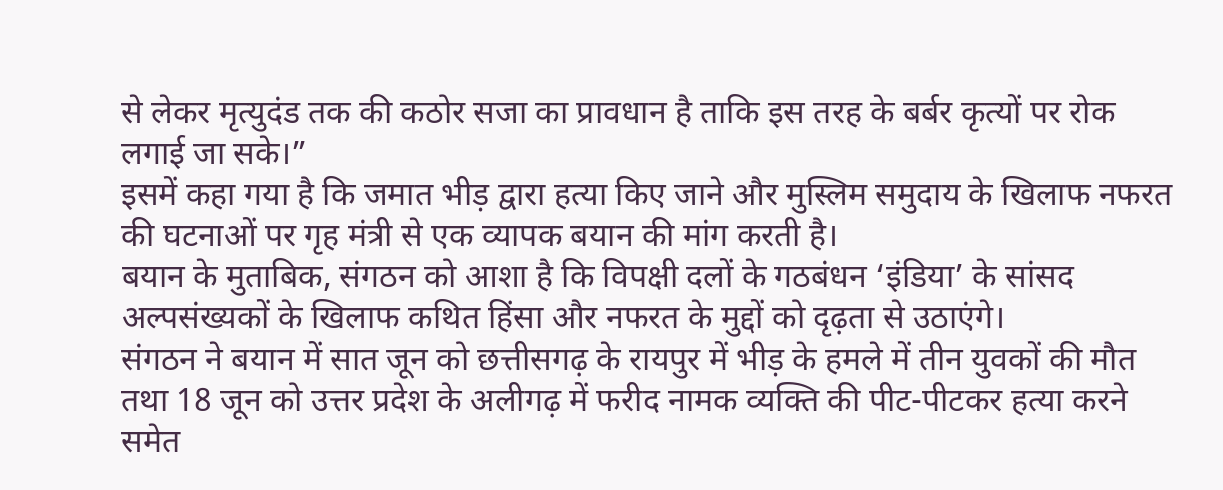से लेकर मृत्युदंड तक की कठोर सजा का प्रावधान है ताकि इस तरह के बर्बर कृत्यों पर रोक लगाई जा सके।”
इसमें कहा गया है कि जमात भीड़ द्वारा हत्या किए जाने और मुस्लिम समुदाय के खिलाफ नफरत की घटनाओं पर गृह मंत्री से एक व्यापक बयान की मांग करती है।
बयान के मुताबिक, संगठन को आशा है कि विपक्षी दलों के गठबंधन ‘इंडिया’ के सांसद अल्पसंख्यकों के खिलाफ कथित हिंसा और नफरत के मुद्दों को दृढ़ता से उठाएंगे।
संगठन ने बयान में सात जून को छत्तीसगढ़ के रायपुर में भीड़ के हमले में तीन युवकों की मौत तथा 18 जून को उत्तर प्रदेश के अलीगढ़ में फरीद नामक व्यक्ति की पीट-पीटकर हत्या करने समेत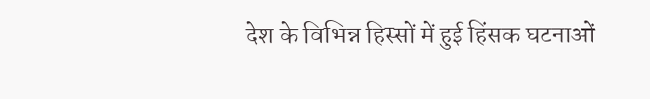देश के विभिन्न हिस्सों में हुई हिंसक घटनाओं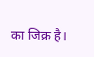का जिक्र है।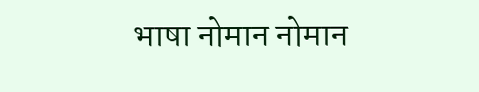भाषा नोमान नोमान